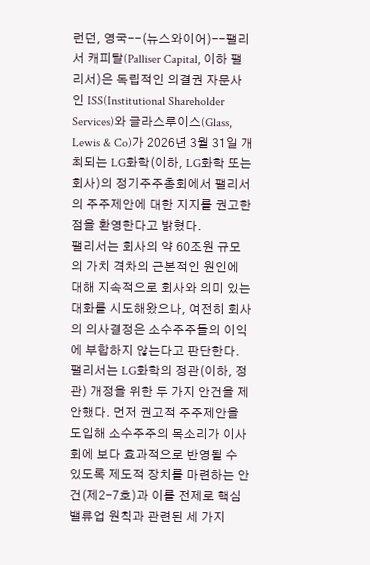런던, 영국--(뉴스와이어)--팰리서 캐피탈(Palliser Capital, 이하 팰리서)은 독립적인 의결권 자문사인 ISS(Institutional Shareholder Services)와 글라스루이스(Glass, Lewis & Co)가 2026년 3월 31일 개최되는 LG화학(이하, LG화학 또는 회사)의 정기주주총회에서 팰리서의 주주제안에 대한 지지를 권고한 점을 환영한다고 밝혔다.
팰리서는 회사의 약 60조원 규모의 가치 격차의 근본적인 원인에 대해 지속적으로 회사와 의미 있는 대화를 시도해왔으나, 여전히 회사의 의사결정은 소수주주들의 이익에 부합하지 않는다고 판단한다. 팰리서는 LG화학의 정관(이하, 정관) 개정을 위한 두 가지 안건을 제안했다. 먼저 권고적 주주제안을 도입해 소수주주의 목소리가 이사회에 보다 효과적으로 반영될 수 있도록 제도적 장치를 마련하는 안건(제2-7호)과 이를 전제로 핵심 밸류업 원칙과 관련된 세 가지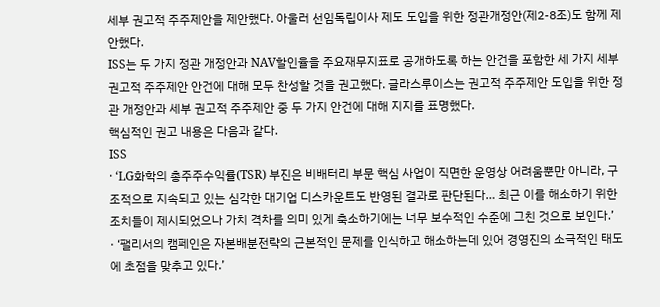세부 권고적 주주제안을 제안했다. 아울러 선임독립이사 제도 도입을 위한 정관개정안(제2-8조)도 함께 제안했다.
ISS는 두 가지 정관 개정안과 NAV할인율을 주요재무지표로 공개하도록 하는 안건을 포함한 세 가지 세부 권고적 주주제안 안건에 대해 모두 찬성할 것을 권고했다. 글라스루이스는 권고적 주주제안 도입을 위한 정관 개정안과 세부 권고적 주주제안 중 두 가지 안건에 대해 지지를 표명했다.
핵심적인 권고 내용은 다음과 같다.
ISS
· ‘LG화학의 총주주수익률(TSR) 부진은 비배터리 부문 핵심 사업이 직면한 운영상 어려움뿐만 아니라, 구조적으로 지속되고 있는 심각한 대기업 디스카운트도 반영된 결과로 판단된다… 최근 이를 해소하기 위한 조치들이 제시되었으나 가치 격차를 의미 있게 축소하기에는 너무 보수적인 수준에 그친 것으로 보인다.’
· ‘팰리서의 캠페인은 자본배분전략의 근본적인 문제를 인식하고 해소하는데 있어 경영진의 소극적인 태도에 초점을 맞추고 있다.’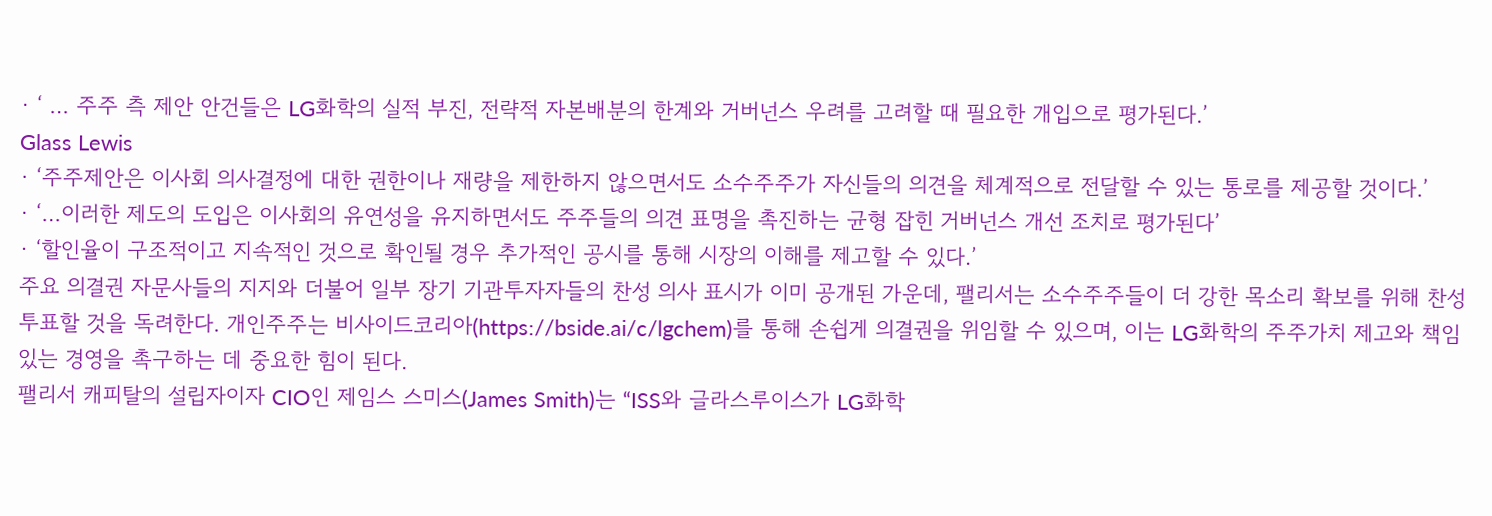· ‘ … 주주 측 제안 안건들은 LG화학의 실적 부진, 전략적 자본배분의 한계와 거버넌스 우려를 고려할 때 필요한 개입으로 평가된다.’
Glass Lewis
· ‘주주제안은 이사회 의사결정에 대한 권한이나 재량을 제한하지 않으면서도 소수주주가 자신들의 의견을 체계적으로 전달할 수 있는 통로를 제공할 것이다.’
· ‘…이러한 제도의 도입은 이사회의 유연성을 유지하면서도 주주들의 의견 표명을 촉진하는 균형 잡힌 거버넌스 개선 조치로 평가된다’
· ‘할인율이 구조적이고 지속적인 것으로 확인될 경우 추가적인 공시를 통해 시장의 이해를 제고할 수 있다.’
주요 의결권 자문사들의 지지와 더불어 일부 장기 기관투자자들의 찬성 의사 표시가 이미 공개된 가운데, 팰리서는 소수주주들이 더 강한 목소리 확보를 위해 찬성 투표할 것을 독려한다. 개인주주는 비사이드코리아(https://bside.ai/c/lgchem)를 통해 손쉽게 의결권을 위임할 수 있으며, 이는 LG화학의 주주가치 제고와 책임 있는 경영을 촉구하는 데 중요한 힘이 된다.
팰리서 캐피탈의 설립자이자 CIO인 제임스 스미스(James Smith)는 “ISS와 글라스루이스가 LG화학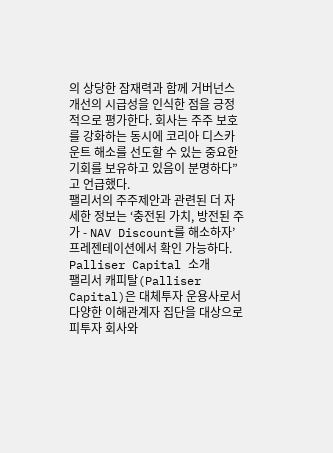의 상당한 잠재력과 함께 거버넌스 개선의 시급성을 인식한 점을 긍정적으로 평가한다. 회사는 주주 보호를 강화하는 동시에 코리아 디스카운트 해소를 선도할 수 있는 중요한 기회를 보유하고 있음이 분명하다”고 언급했다.
팰리서의 주주제안과 관련된 더 자세한 정보는 ‘충전된 가치, 방전된 주가 - NAV Discount를 해소하자’ 프레젠테이션에서 확인 가능하다.
Palliser Capital 소개
팰리서 캐피탈(Palliser Capital)은 대체투자 운용사로서 다양한 이해관계자 집단을 대상으로 피투자 회사와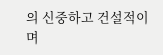의 신중하고 건설적이며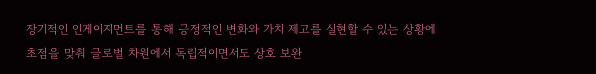장기적인 인게이지먼트를 통해 긍정적인 변화와 가치 제고를 실현할 수 있는 상황에 초점을 맞춰 글로벌 차원에서 독립적이면서도 상호 보완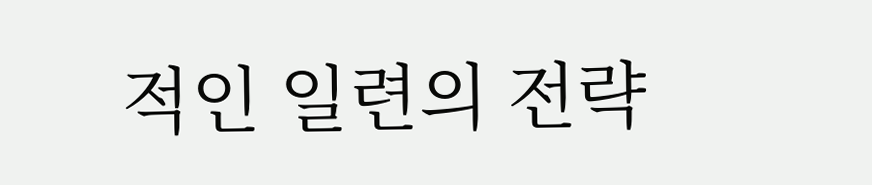적인 일련의 전략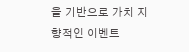을 기반으로 가치 지향적인 이벤트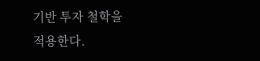기반 투자 철학을 적용한다.